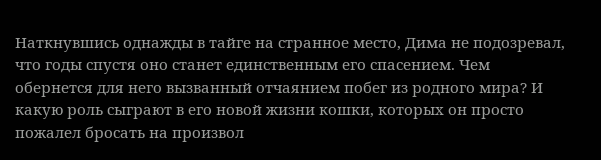Наткнувшись однажды в тайге на странное место, Дима не подозревал, что годы спустя оно станет единственным его спасением. Чем обернется для него вызванный отчаянием побег из родного мира? И какую роль сыграют в его новой жизни кошки, которых он просто пожалел бросать на произвол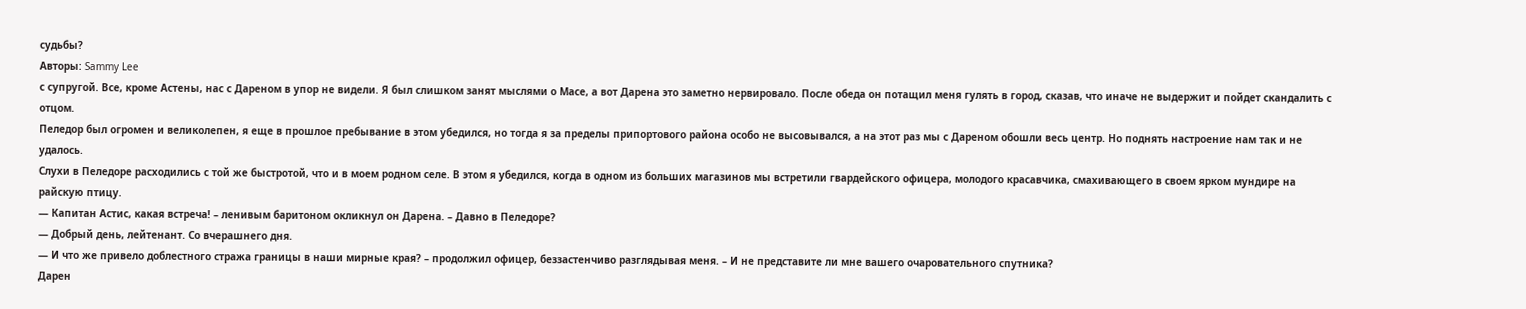судьбы?
Авторы: Sammy Lee
с супругой. Все, кроме Астены, нас с Дареном в упор не видели. Я был слишком занят мыслями о Масе, а вот Дарена это заметно нервировало. После обеда он потащил меня гулять в город, сказав, что иначе не выдержит и пойдет скандалить с отцом.
Пеледор был огромен и великолепен, я еще в прошлое пребывание в этом убедился, но тогда я за пределы припортового района особо не высовывался, а на этот раз мы с Дареном обошли весь центр. Но поднять настроение нам так и не удалось.
Слухи в Пеледоре расходились с той же быстротой, что и в моем родном селе. В этом я убедился, когда в одном из больших магазинов мы встретили гвардейского офицера, молодого красавчика, смахивающего в своем ярком мундире на райскую птицу.
— Капитан Астис, какая встреча! – ленивым баритоном окликнул он Дарена. – Давно в Пеледоре?
— Добрый день, лейтенант. Со вчерашнего дня.
— И что же привело доблестного стража границы в наши мирные края? – продолжил офицер, беззастенчиво разглядывая меня. – И не представите ли мне вашего очаровательного спутника?
Дарен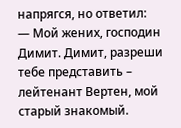напрягся, но ответил:
— Мой жених, господин Димит. Димит, разреши тебе представить – лейтенант Вертен, мой старый знакомый.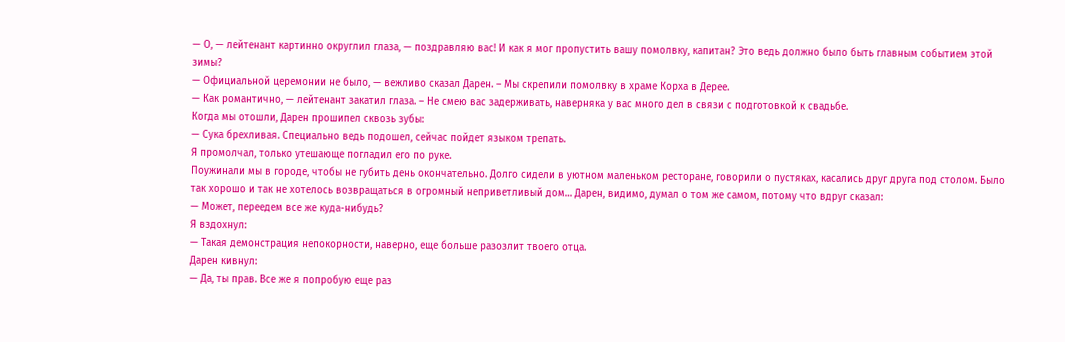— О, — лейтенант картинно округлил глаза, — поздравляю вас! И как я мог пропустить вашу помолвку, капитан? Это ведь должно было быть главным событием этой зимы?
— Официальной церемонии не было, — вежливо сказал Дарен. – Мы скрепили помолвку в храме Корха в Дерее.
— Как романтично, — лейтенант закатил глаза. – Не смею вас задерживать, наверняка у вас много дел в связи с подготовкой к свадьбе.
Когда мы отошли, Дарен прошипел сквозь зубы:
— Сука брехливая. Специально ведь подошел, сейчас пойдет языком трепать.
Я промолчал, только утешающе погладил его по руке.
Поужинали мы в городе, чтобы не губить день окончательно. Долго сидели в уютном маленьком ресторане, говорили о пустяках, касались друг друга под столом. Было так хорошо и так не хотелось возвращаться в огромный неприветливый дом… Дарен, видимо, думал о том же самом, потому что вдруг сказал:
— Может, переедем все же куда-нибудь?
Я вздохнул:
— Такая демонстрация непокорности, наверно, еще больше разозлит твоего отца.
Дарен кивнул:
— Да, ты прав. Все же я попробую еще раз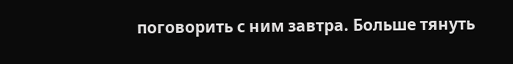поговорить с ним завтра. Больше тянуть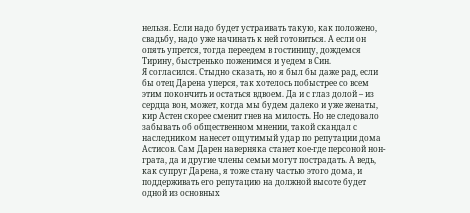нельзя. Если надо будет устраивать такую, как положено, свадьбу, надо уже начинать к ней готовиться. А если он опять упрется, тогда переедем в гостиницу, дождемся Тирину, быстренько поженимся и уедем в Син.
Я согласился. Стыдно сказать, но я был бы даже рад, если бы отец Дарена уперся, так хотелось побыстрее со всем этим покончить и остаться вдвоем. Да и с глаз долой – из сердца вон, может, когда мы будем далеко и уже женаты, кир Астен скорее сменит гнев на милость. Но не следовало забывать об общественном мнении, такой скандал с наследником нанесет ощутимый удар по репутации дома Астисов. Сам Дарен наверняка станет кое-где персоной нон-грата, да и другие члены семьи могут пострадать. А ведь, как супруг Дарена, я тоже стану частью этого дома, и поддерживать его репутацию на должной высоте будет одной из основных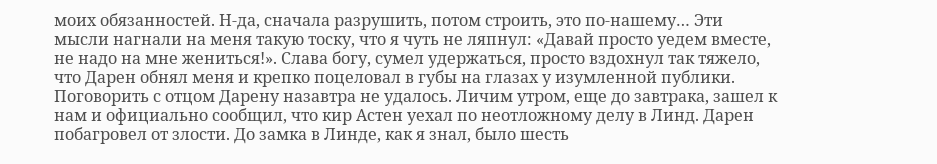моих обязанностей. Н-да, сначала разрушить, потом строить, это по-нашему… Эти мысли нагнали на меня такую тоску, что я чуть не ляпнул: «Давай просто уедем вместе, не надо на мне жениться!». Слава богу, сумел удержаться, просто вздохнул так тяжело, что Дарен обнял меня и крепко поцеловал в губы на глазах у изумленной публики.
Поговорить с отцом Дарену назавтра не удалось. Личим утром, еще до завтрака, зашел к нам и официально сообщил, что кир Астен уехал по неотложному делу в Линд. Дарен побагровел от злости. До замка в Линде, как я знал, было шесть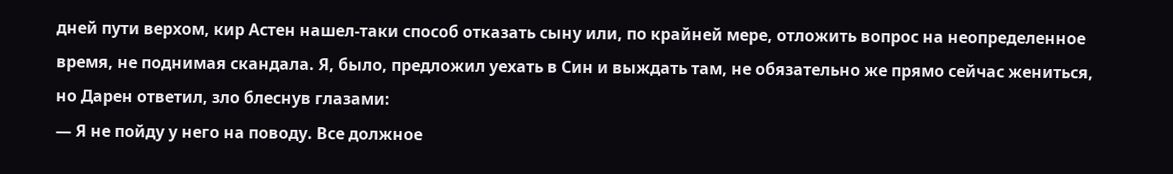дней пути верхом, кир Астен нашел-таки способ отказать сыну или, по крайней мере, отложить вопрос на неопределенное время, не поднимая скандала. Я, было, предложил уехать в Син и выждать там, не обязательно же прямо сейчас жениться, но Дарен ответил, зло блеснув глазами:
— Я не пойду у него на поводу. Все должное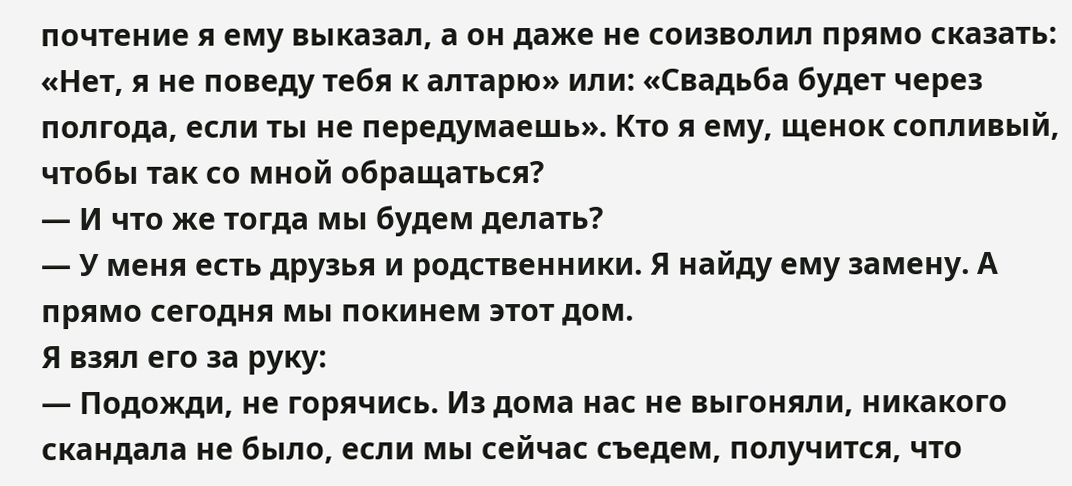почтение я ему выказал, а он даже не соизволил прямо сказать: «Нет, я не поведу тебя к алтарю» или: «Свадьба будет через полгода, если ты не передумаешь». Кто я ему, щенок сопливый, чтобы так со мной обращаться?
— И что же тогда мы будем делать?
— У меня есть друзья и родственники. Я найду ему замену. А прямо сегодня мы покинем этот дом.
Я взял его за руку:
— Подожди, не горячись. Из дома нас не выгоняли, никакого скандала не было, если мы сейчас съедем, получится, что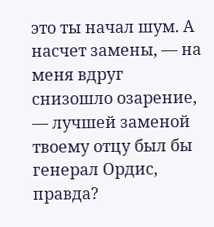это ты начал шум. А насчет замены, — на меня вдруг снизошло озарение, — лучшей заменой твоему отцу был бы генерал Ордис, правда?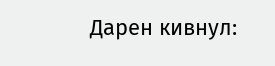Дарен кивнул: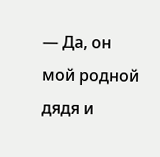— Да, он мой родной дядя и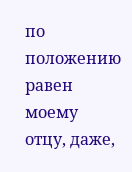по положению равен моему отцу, даже,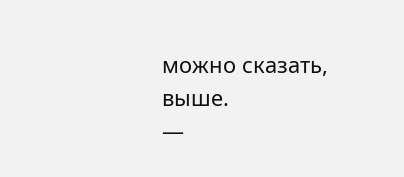можно сказать, выше.
—